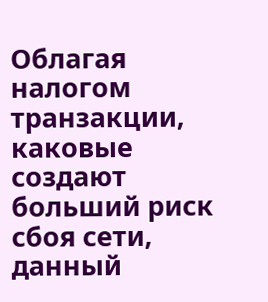Облагая налогом транзакции, каковые создают больший риск сбоя сети, данный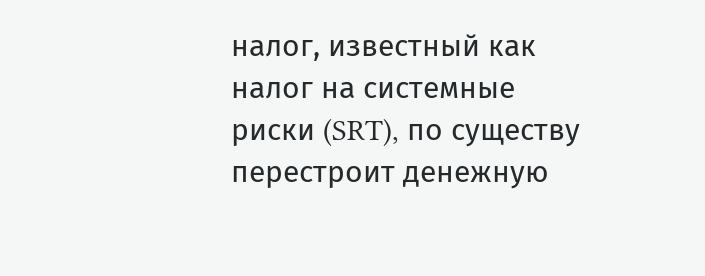налог, известный как налог на системные риски (SRT), по существу перестроит денежную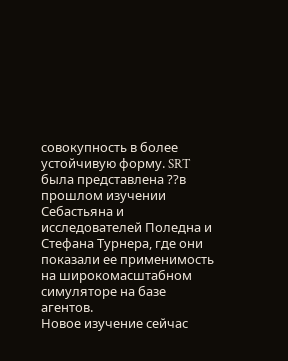совокупность в более устойчивую форму. SRT была представлена ??в прошлом изучении Себастьяна и исследователей Поледна и Стефана Турнера, где они показали ее применимость на широкомасштабном симуляторе на базе агентов.
Новое изучение сейчас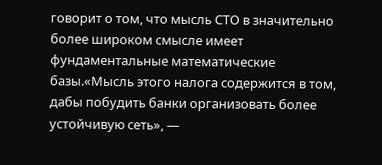говорит о том, что мысль СТО в значительно более широком смысле имеет фундаментальные математические базы.«Мысль этого налога содержится в том, дабы побудить банки организовать более устойчивую сеть», —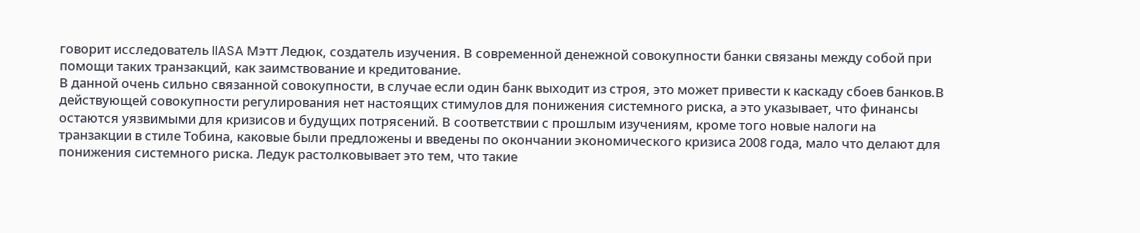говорит исследователь IIASA Мэтт Ледюк, создатель изучения. В современной денежной совокупности банки связаны между собой при помощи таких транзакций, как заимствование и кредитование.
В данной очень сильно связанной совокупности, в случае если один банк выходит из строя, это может привести к каскаду сбоев банков.В действующей совокупности регулирования нет настоящих стимулов для понижения системного риска, а это указывает, что финансы остаются уязвимыми для кризисов и будущих потрясений. В соответствии с прошлым изучениям, кроме того новые налоги на транзакции в стиле Тобина, каковые были предложены и введены по окончании экономического кризиса 2008 года, мало что делают для понижения системного риска. Ледук растолковывает это тем, что такие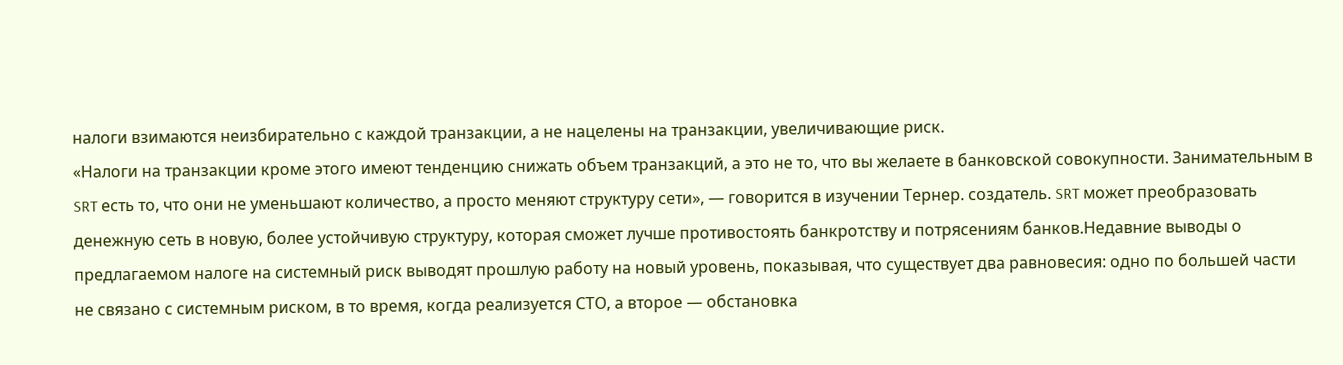налоги взимаются неизбирательно с каждой транзакции, а не нацелены на транзакции, увеличивающие риск.
«Налоги на транзакции кроме этого имеют тенденцию снижать объем транзакций, а это не то, что вы желаете в банковской совокупности. Занимательным в SRT есть то, что они не уменьшают количество, а просто меняют структуру сети», — говорится в изучении Тернер. создатель. SRT может преобразовать денежную сеть в новую, более устойчивую структуру, которая сможет лучше противостоять банкротству и потрясениям банков.Недавние выводы о предлагаемом налоге на системный риск выводят прошлую работу на новый уровень, показывая, что существует два равновесия: одно по большей части не связано с системным риском, в то время, когда реализуется СТО, а второе — обстановка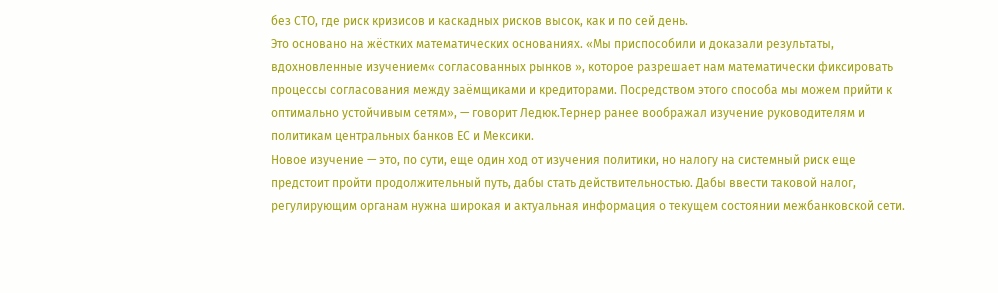без СТО, где риск кризисов и каскадных рисков высок, как и по сей день.
Это основано на жёстких математических основаниях. «Мы приспособили и доказали результаты, вдохновленные изучением« согласованных рынков », которое разрешает нам математически фиксировать процессы согласования между заёмщиками и кредиторами. Посредством этого способа мы можем прийти к оптимально устойчивым сетям», — говорит Ледюк.Тернер ранее воображал изучение руководителям и политикам центральных банков ЕС и Мексики.
Новое изучение — это, по сути, еще один ход от изучения политики, но налогу на системный риск еще предстоит пройти продолжительный путь, дабы стать действительностью. Дабы ввести таковой налог, регулирующим органам нужна широкая и актуальная информация о текущем состоянии межбанковской сети.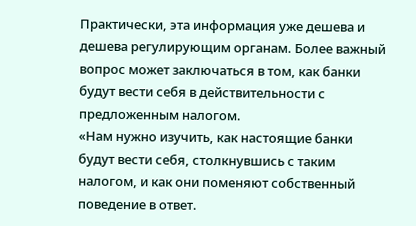Практически, эта информация уже дешева и дешева регулирующим органам. Более важный вопрос может заключаться в том, как банки будут вести себя в действительности с предложенным налогом.
«Нам нужно изучить, как настоящие банки будут вести себя, столкнувшись с таким налогом, и как они поменяют собственный поведение в ответ.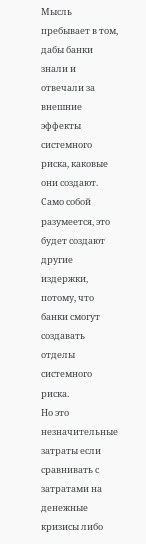Мысль пребывает в том, дабы банки знали и отвечали за внешние эффекты системного риска, каковые они создают. Само собой разумеется, это будет создают другие издержки, потому, что банки смогут создавать отделы системного риска.
Но это незначительные затраты если сравнивать с затратами на денежные кризисы либо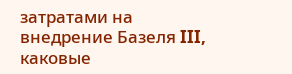затратами на внедрение Базеля III, каковые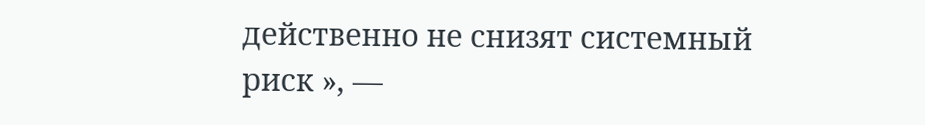действенно не снизят системный риск », —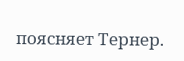поясняет Тернер.